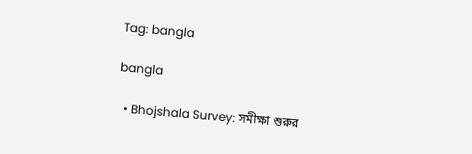Tag: bangla

bangla

  • Bhojshala Survey: সমীক্ষা শুরুর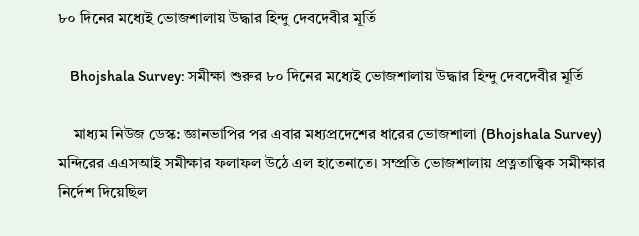৮০ দিনের মধ্যেই ভোজশালায় উদ্ধার হিন্দু দেবদেবীর মূর্তি

    Bhojshala Survey: সমীক্ষা শুরুর ৮০ দিনের মধ্যেই ভোজশালায় উদ্ধার হিন্দু দেবদেবীর মূর্তি

    মাধ্যম নিউজ ডেস্ক: জ্ঞানভাপির পর এবার মধ্যপ্রদেশের ধারের ভোজশালা (Bhojshala Survey) মন্দিরের এএসআই সমীক্ষার ফলাফল উঠে এল হাতেনাতে। সম্প্রতি ভোজশালায় প্রত্নতাত্ত্বিক সমীক্ষার নির্দেশ দিয়েছিল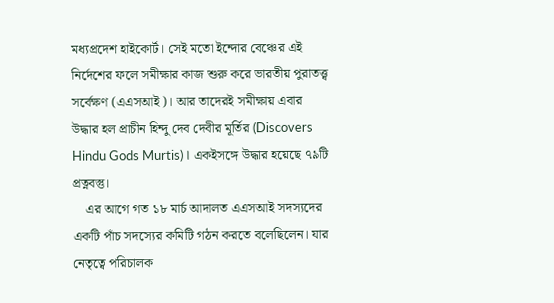মধ্যপ্রদেশ হাইকোর্ট। সেই মতো ইন্দোর বেঞ্চের এই নির্দেশের ফলে সমীক্ষার কাজ শুরু করে ভারতীয় পুরাতত্ত্ব সর্বেক্ষণ (এএসআই)। আর তাদেরই সমীক্ষায় এবার উদ্ধার হল প্রাচীন হিন্দু দেব দেবীর মূর্তির (Discovers Hindu Gods Murtis)। একইসঙ্গে উদ্ধার হয়েছে ৭৯টি প্রত্নবস্তু।
    এর আগে গত ১৮ মার্চ আদালত এএসআই সদস্যদের একটি পাঁচ সদস্যের কমিটি গঠন করতে বলেছিলেন। যার নেতৃত্বে পরিচালক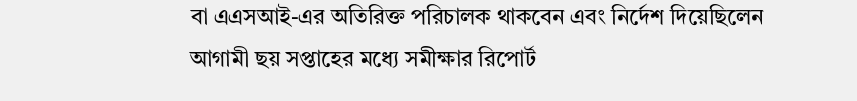বা এএসআই-এর অতিরিক্ত পরিচালক থাকবেন এবং নির্দেশ দিয়েছিলেন আগামী ছয় সপ্তাহের মধ্যে সমীক্ষার রিপোর্ট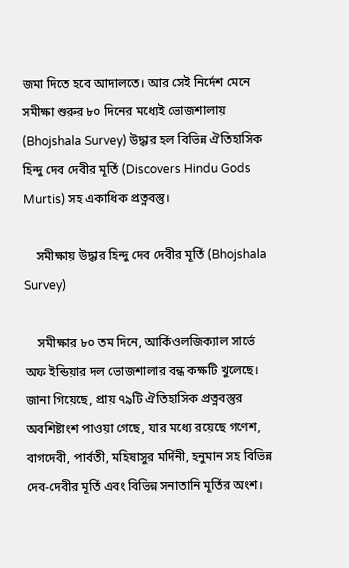জমা দিতে হবে আদালতে। আর সেই নির্দেশ মেনে সমীক্ষা শুরুর ৮০ দিনের মধ্যেই ভোজশালায় (Bhojshala Survey) উদ্ধার হল বিভিন্ন ঐতিহাসিক হিন্দু দেব দেবীর মূর্তি (Discovers Hindu Gods Murtis) সহ একাধিক প্রত্নবস্তু।

    সমীক্ষায় উদ্ধার হিন্দু দেব দেবীর মূর্তি (Bhojshala Survey)

    সমীক্ষার ৮০ তম দিনে, আর্কিওলজিক্যাল সার্ভে অফ ইন্ডিয়ার দল ভোজশালার বন্ধ কক্ষটি খুলেছে। জানা গিয়েছে, প্রায় ৭৯টি ঐতিহাসিক প্রত্নবস্তুর অবশিষ্টাংশ পাওয়া গেছে, যার মধ্যে রয়েছে গণেশ, বাগদেবী, পার্বতী, মহিষাসুর মর্দিনী, হনুমান সহ বিভিন্ন দেব-দেবীর মূর্তি এবং বিভিন্ন সনাতানি মূর্তির অংশ।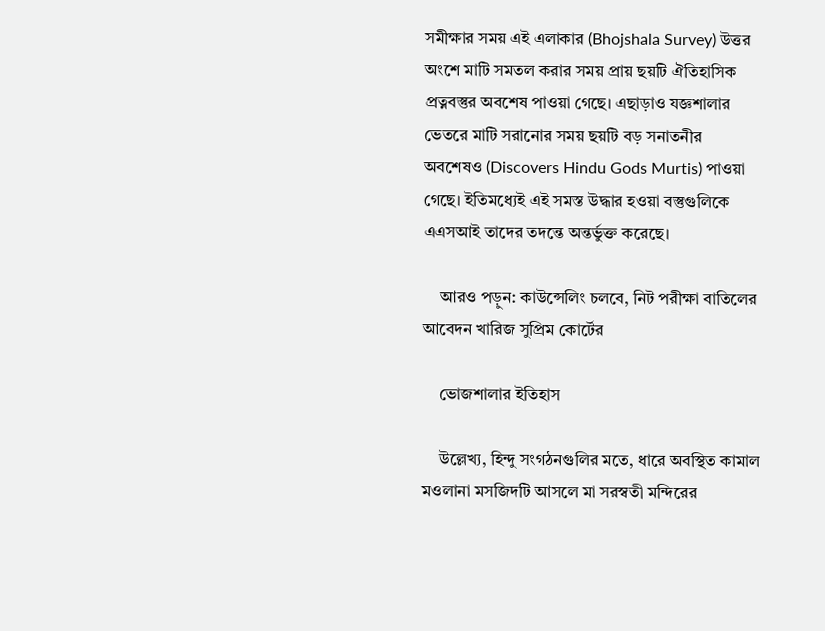সমীক্ষার সময় এই এলাকার (Bhojshala Survey) উত্তর অংশে মাটি সমতল করার সময় প্রায় ছয়টি ঐতিহাসিক প্রত্নবস্তুর অবশেষ পাওয়া গেছে। এছাড়াও যজ্ঞশালার ভেতরে মাটি সরানোর সময় ছয়টি বড় সনাতনীর অবশেষও (Discovers Hindu Gods Murtis) পাওয়া গেছে। ইতিমধ্যেই এই সমস্ত উদ্ধার হওয়া বস্তুগুলিকে এএসআই তাদের তদন্তে অন্তর্ভুক্ত করেছে।

    আরও পড়ুন: কাউন্সেলিং চলবে, নিট পরীক্ষা বাতিলের আবেদন খারিজ সুপ্রিম কোর্টের

    ভোজশালার ইতিহাস

    উল্লেখ্য, হিন্দু সংগঠনগুলির মতে, ধারে অবস্থিত কামাল মওলানা মসজিদটি আসলে মা সরস্বতী মন্দিরের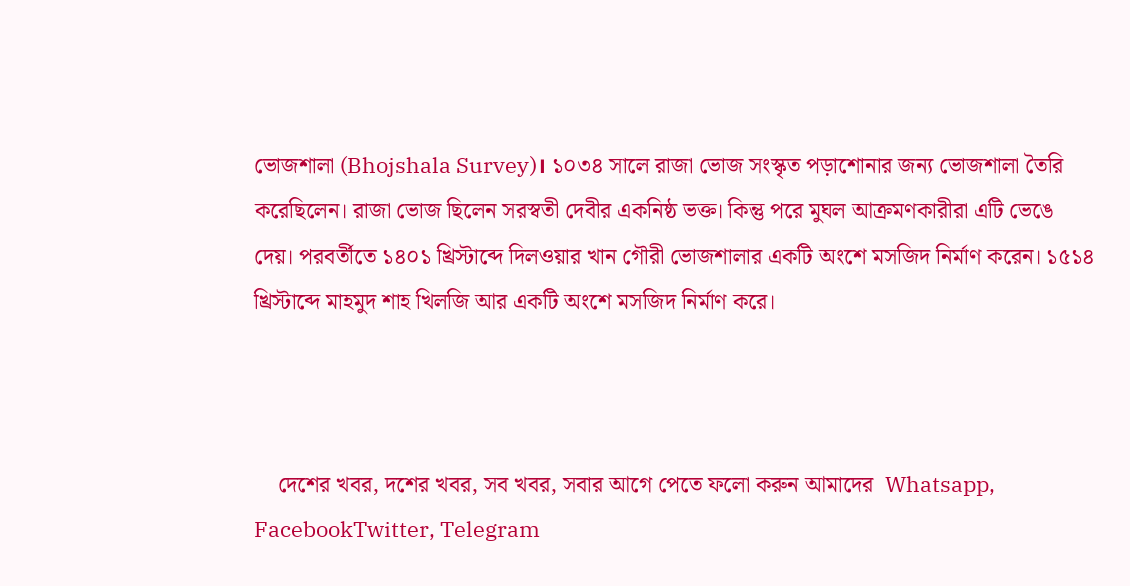ভোজশালা (Bhojshala Survey)। ১০৩৪ সালে রাজা ভোজ সংস্কৃত পড়াশোনার জন্য ভোজশালা তৈরি করেছিলেন। রাজা ভোজ ছিলেন সরস্বতী দেবীর একনিষ্ঠ ভক্ত। কিন্তু পরে মুঘল আক্রমণকারীরা এটি ভেঙে দেয়। পরবর্তীতে ১৪০১ খ্রিস্টাব্দে দিলওয়ার খান গৌরী ভোজশালার একটি অংশে মসজিদ নির্মাণ করেন। ১৫১৪ খ্রিস্টাব্দে মাহমুদ শাহ খিলজি আর একটি অংশে মসজিদ নির্মাণ করে।



    দেশের খবর, দশের খবর, সব খবর, সবার আগে পেতে ফলো করুন আমাদের  Whatsapp, FacebookTwitter, Telegram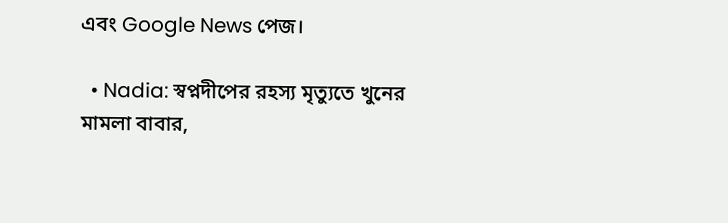এবং Google News পেজ।

  • Nadia: স্বপ্নদীপের রহস্য মৃত্যুতে খুনের মামলা বাবার,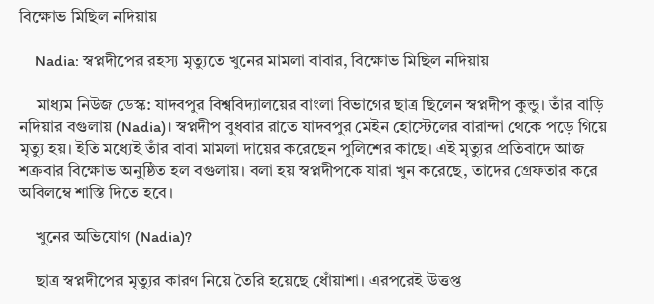বিক্ষোভ মিছিল নদিয়ায়

    Nadia: স্বপ্নদীপের রহস্য মৃত্যুতে খুনের মামলা বাবার, বিক্ষোভ মিছিল নদিয়ায়

    মাধ্যম নিউজ ডেস্ক: যাদবপুর বিশ্ববিদ্যালয়ের বাংলা বিভাগের ছাত্র ছিলেন স্বপ্নদীপ কুন্ডু। তাঁর বাড়ি নদিয়ার বগুলায় (Nadia)। স্বপ্নদীপ বুধবার রাতে যাদবপুর মেইন হোস্টেলের বারান্দা থেকে পড়ে গিয়ে মৃত্যু হয়। ইতি মধ্যেই তাঁর বাবা মামলা দায়ের করেছেন পুলিশের কাছে। এই মৃত্যুর প্রতিবাদে আজ শক্রবার বিক্ষোভ অনুষ্ঠিত হল বগুলায়। বলা হয় স্বপ্নদীপকে যারা খুন করেছে, তাদের গ্রেফতার করে অবিলম্বে শাস্তি দিতে হবে।

    খুনের অভিযোগ (Nadia)?

    ছাত্র স্বপ্নদীপের মৃত্যুর কারণ নিয়ে তৈরি হয়েছে ধোঁয়াশা। এরপরেই উত্তপ্ত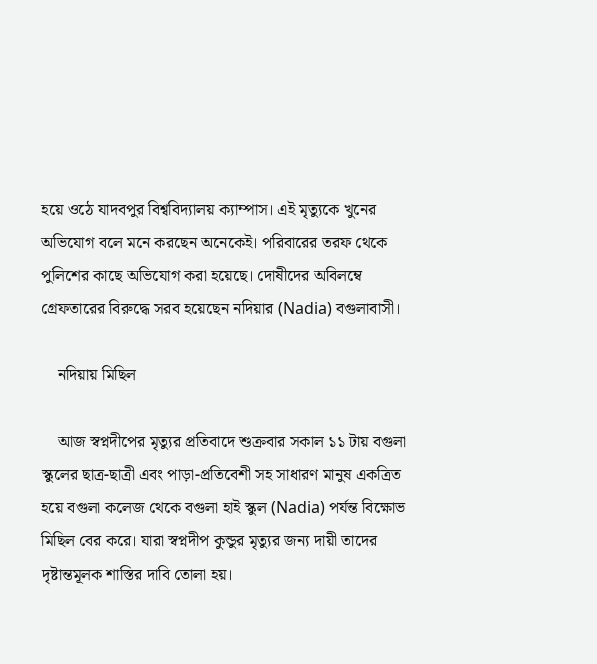হয়ে ওঠে যাদবপুর বিশ্ববিদ্যালয় ক্যাম্পাস। এই মৃত্যুকে খুনের অভিযোগ বলে মনে করছেন অনেকেই। পরিবারের তরফ থেকে পুলিশের কাছে অভিযোগ করা হয়েছে। দোষীদের অবিলম্বে গ্রেফতারের বিরুদ্ধে সরব হয়েছেন নদিয়ার (Nadia) বগুলাবাসী।

    নদিয়ায় মিছিল

    আজ স্বপ্নদীপের মৃত্যুর প্রতিবাদে শুক্রবার সকাল ১১ টায় বগুলা স্কুলের ছাত্র-ছাত্রী এবং পাড়া-প্রতিবেশী সহ সাধারণ মানুষ একত্রিত হয়ে বগুলা কলেজ থেকে বগুলা হাই স্কুল (Nadia) পর্যন্ত বিক্ষোভ মিছিল বের করে। যারা স্বপ্নদীপ কুন্ডুর মৃত্যুর জন্য দায়ী তাদের দৃষ্টান্তমূলক শাস্তির দাবি তোলা হয়।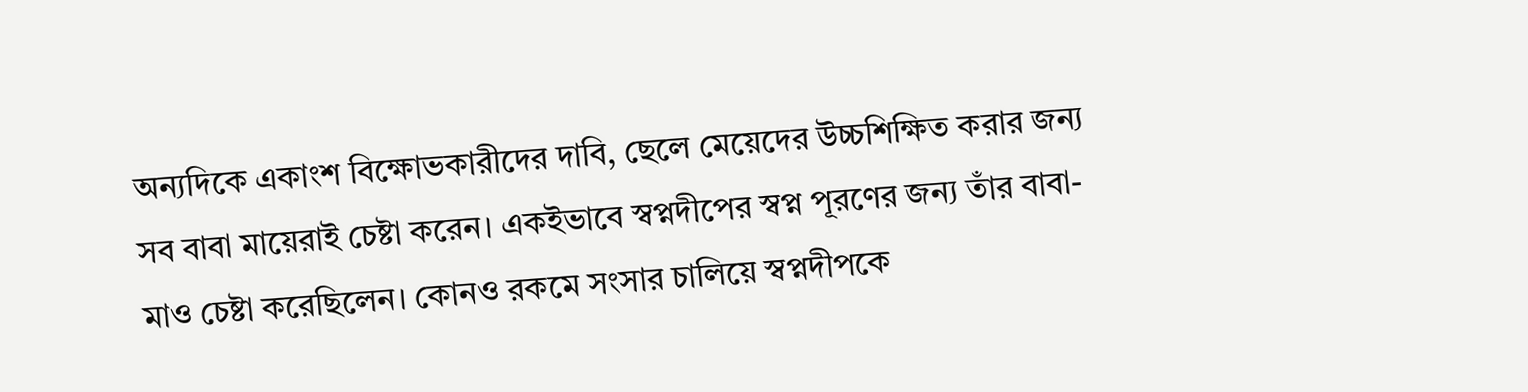অন্যদিকে একাংশ বিক্ষোভকারীদের দাবি, ছেলে মেয়েদের উচ্চশিক্ষিত করার জন্য সব বাবা মায়েরাই চেষ্টা করেন। একইভাবে স্বপ্নদীপের স্বপ্ন পূরণের জন্য তাঁর বাবা-মাও চেষ্টা করেছিলেন। কোনও রকমে সংসার চালিয়ে স্বপ্নদীপকে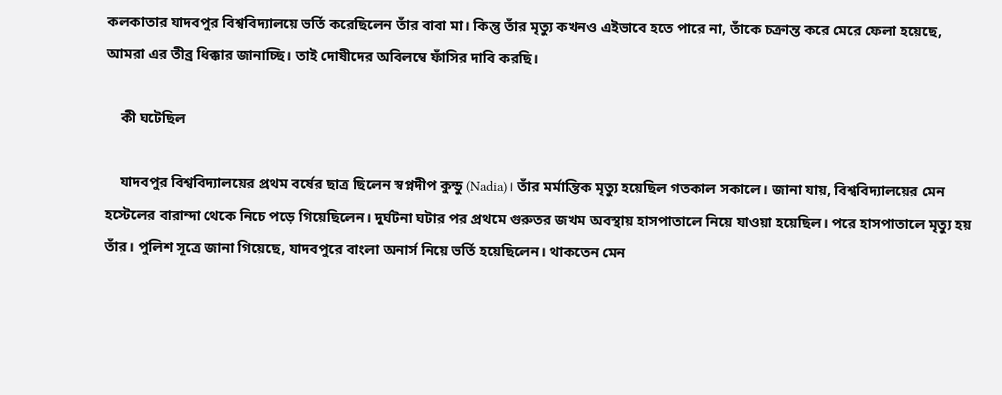কলকাতার যাদবপুর বিশ্ববিদ্যালয়ে ভর্তি করেছিলেন তাঁর বাবা মা। কিন্তু তাঁর মৃত্যু কখনও এইভাবে হতে পারে না, তাঁকে চক্রান্ত করে মেরে ফেলা হয়েছে, আমরা এর তীব্র ধিক্কার জানাচ্ছি। তাই দোষীদের অবিলম্বে ফাঁসির দাবি করছি।

    কী ঘটেছিল

    যাদবপুর বিশ্ববিদ্যালয়ের প্রথম বর্ষের ছাত্র ছিলেন স্বপ্নদীপ কুন্ডু (Nadia)। তাঁর মর্মান্তিক মৃত্যু হয়েছিল গতকাল সকালে। জানা যায়, বিশ্ববিদ্যালয়ের মেন হস্টেলের বারান্দা থেকে নিচে পড়ে গিয়েছিলেন। দুর্ঘটনা ঘটার পর প্রথমে গুরুতর জখম অবস্থায় হাসপাতালে নিয়ে যাওয়া হয়েছিল। পরে হাসপাতালে মৃত্যু হয় তাঁর। পুলিশ সূত্রে জানা গিয়েছে, যাদবপুরে বাংলা অনার্স নিয়ে ভর্তি হয়েছিলেন। থাকতেন মেন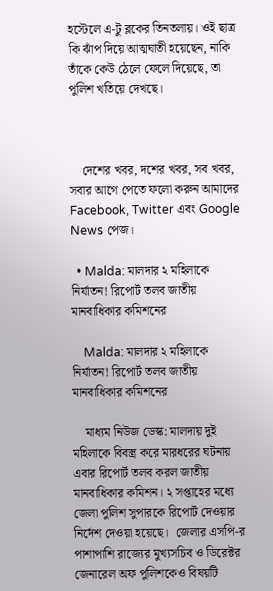হস্টেলে এ-টু ব্লকের তিনতলায়। ওই ছাত্র কি ঝাঁপ দিয়ে আত্মঘাতী হয়েছেন, নাকি তাঁকে কেউ ঠেলে ফেলে দিয়েছে, তা পুলিশ খতিয়ে দেখছে।



    দেশের খবর, দশের খবর, সব খবর, সবার আগে পেতে ফলো করুন আমাদের Facebook, Twitter এবং Google News পেজ।

  • Malda: মালদার ২ মহিলাকে নির্যাতন! রিপোর্ট তলব জাতীয় মানবাধিকার কমিশনের

    Malda: মালদার ২ মহিলাকে নির্যাতন! রিপোর্ট তলব জাতীয় মানবাধিকার কমিশনের

    মাধ্যম নিউজ ডেস্ক: মালদায় দুই মহিলাকে বিবস্ত্র করে মারধরের ঘটনায় এবার রিপোর্ট তলব করল জাতীয় মানবাধিকার কমিশন। ২ সপ্তাহের মধ্যে জেলা পুলিশ সুপারকে রিপোর্ট দেওয়ার নির্দেশ দেওয়া হয়েছে।  জেলার এসপি-র পাশাপাশি রাজ্যের মুখ্যসচিব ও ডিরেক্টর জেনারেল অফ পুলিশকেও বিষয়টি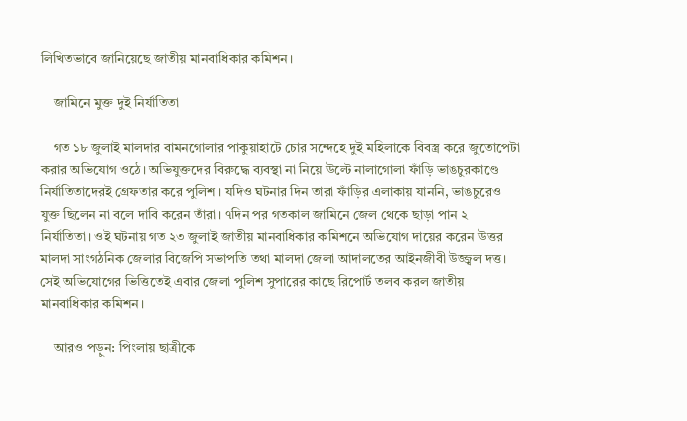লিখিতভাবে জানিয়েছে জাতীয় মানবাধিকার কমিশন।

    জামিনে মুক্ত দুই নির্যাতিতা

    গত ১৮ জুলাই মালদার বামনগোলার পাকুয়াহাটে চোর সন্দেহে দুই মহিলাকে বিবস্ত্র করে জুতোপেটা করার অভিযোগ ওঠে। অভিযুক্তদের বিরুদ্ধে ব্যবস্থা না নিয়ে উল্টে নালাগোলা ফাঁড়ি ভাঙচুরকাণ্ডে নির্যাতিতাদেরই গ্রেফতার করে পুলিশ। যদিও ঘটনার দিন তারা ফাঁড়ির এলাকায় যাননি, ভাঙচুরেও যুক্ত ছিলেন না বলে দাবি করেন তাঁরা। ৭দিন পর গতকাল জামিনে জেল থেকে ছাড়া পান ২ নির্যাতিতা। ওই ঘটনায় গত ২৩ জুলাই জাতীয় মানবাধিকার কমিশনে অভিযোগ দায়ের করেন উত্তর মালদা সাংগঠনিক জেলার বিজেপি সভাপতি তথা মালদা জেলা আদালতের আইনজীবী উজ্জ্বল দত্ত। সেই অভিযোগের ভিত্তিতেই এবার জেলা পুলিশ সুপারের কাছে রিপোর্ট তলব করল জাতীয় মানবাধিকার কমিশন।

    আরও পড়ুন: পিংলায় ছাত্রীকে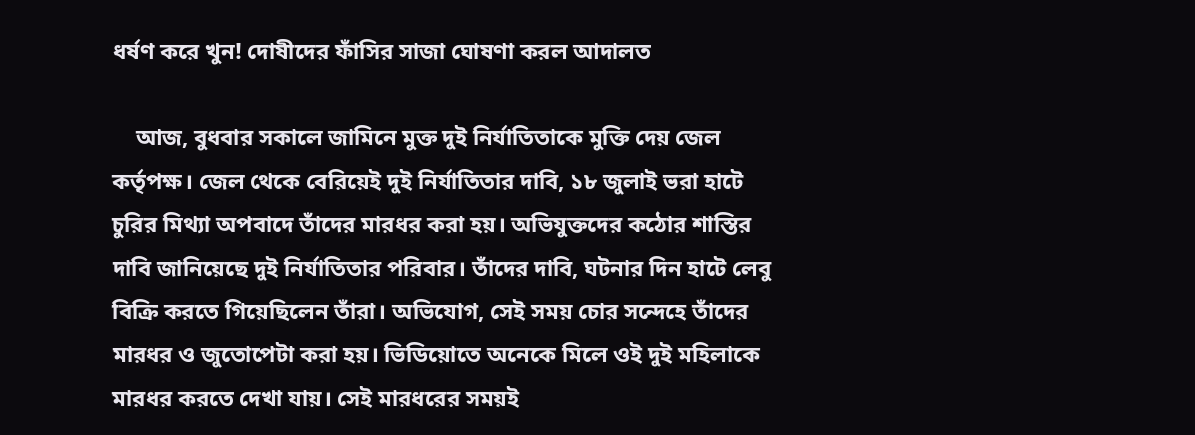ধর্ষণ করে খুন! দোষীদের ফাঁসির সাজা ঘোষণা করল আদালত

    আজ, বুধবার সকালে জামিনে মুক্ত দুই নির্যাতিতাকে মুক্তি দেয় জেল কর্তৃপক্ষ। জেল থেকে বেরিয়েই দুই নির্যাতিতার দাবি, ১৮ জুলাই ভরা হাটে চুরির মিথ্যা অপবাদে তাঁদের মারধর করা হয়। অভিযুক্তদের কঠোর শাস্তির দাবি জানিয়েছে দুই নির্যাতিতার পরিবার। তাঁদের দাবি, ঘটনার দিন হাটে লেবু বিক্রি করতে গিয়েছিলেন তাঁরা। অভিযোগ, সেই সময় চোর সন্দেহে তাঁদের মারধর ও জুতোপেটা করা হয়। ভিডিয়োতে অনেকে মিলে ওই দুই মহিলাকে মারধর করতে দেখা যায়। সেই মারধরের সময়ই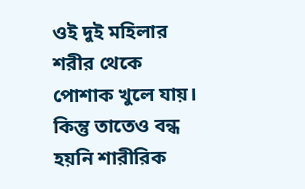ওই দুই মহিলার শরীর থেকে পোশাক খুলে যায়। কিন্তু তাতেও বন্ধ হয়নি শারীরিক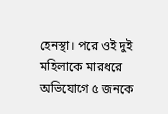হেনস্থা। পরে ওই দুই মহিলাকে মারধরে অভিযোগে ৫ জনকে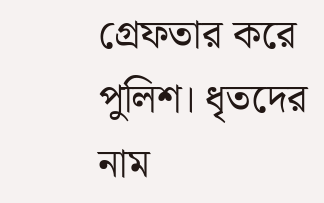গ্রেফতার করে পুলিশ। ধৃতদের নাম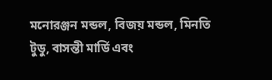মনোরঞ্জন মন্ডল, বিজয় মন্ডল, মিনতি টুডু, বাসন্তী মার্ডি এবং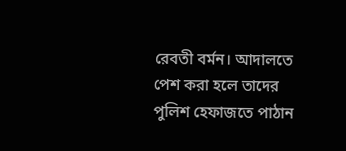রেবতী বর্মন। আদালতে পেশ করা হলে তাদের পুলিশ হেফাজতে পাঠান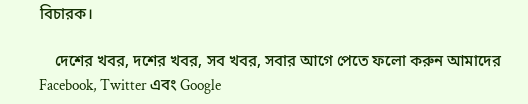বিচারক।

    দেশের খবর, দশের খবর, সব খবর, সবার আগে পেতে ফলো করুন আমাদের Facebook, Twitter এবং Google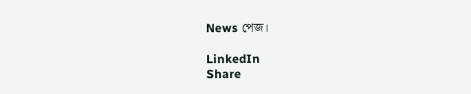News পেজ।

LinkedIn
Share